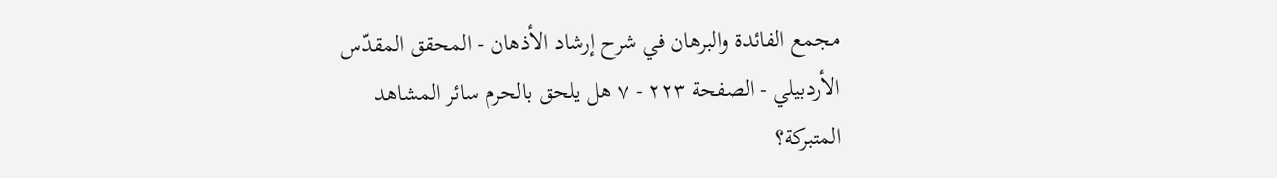مجمع الفائدة والبرهان في شرح إرشاد الأذهان - المحقق المقدّس الأردبيلي - الصفحة ٢٢٣ - ٧ هل يلحق بالحرم سائر المشاهد المتبركة؟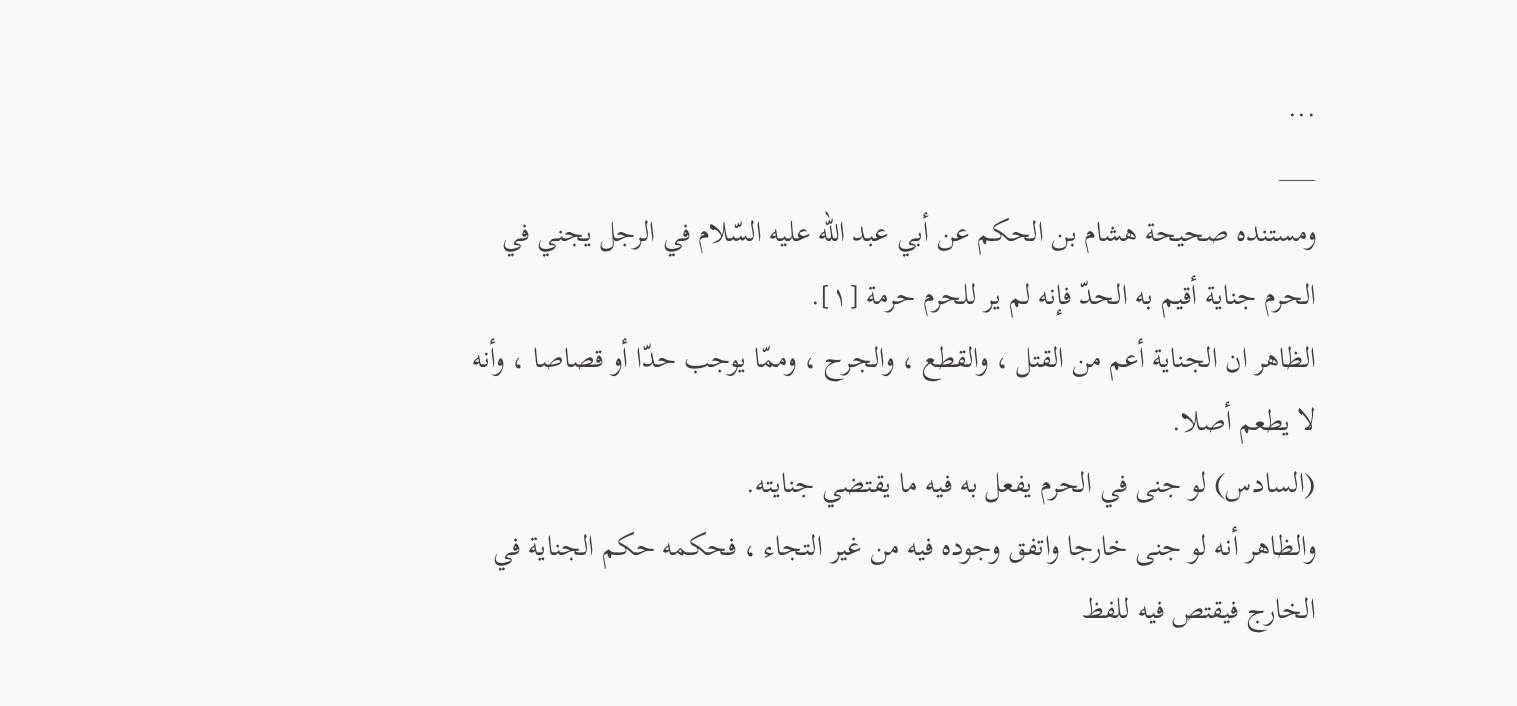...
___
ومستنده صحيحة هشام بن الحكم عن أبي عبد الله عليه السّلام في الرجل يجني في الحرم جناية أقيم به الحدّ فإنه لم ير للحرم حرمة [١].
الظاهر ان الجناية أعم من القتل ، والقطع ، والجرح ، وممّا يوجب حدّا أو قصاصا ، وأنه لا يطعم أصلا.
(السادس) لو جنى في الحرم يفعل به فيه ما يقتضي جنايته.
والظاهر أنه لو جنى خارجا واتفق وجوده فيه من غير التجاء ، فحكمه حكم الجناية في الخارج فيقتص فيه للفظ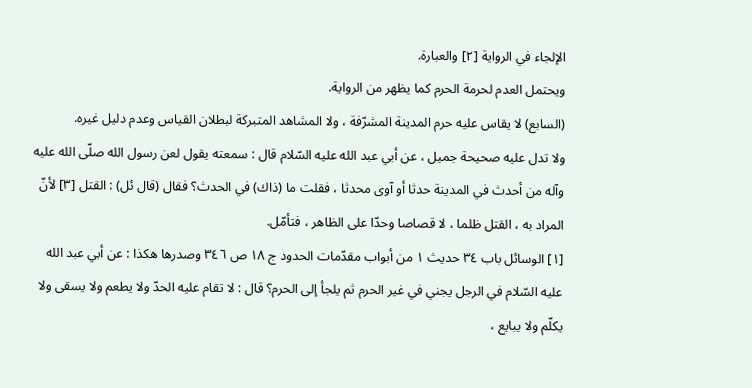الإلجاء في الرواية [٢] والعبارة.
ويحتمل العدم لحرمة الحرم كما يظهر من الرواية.
(السابع) لا يقاس عليه حرم المدينة المشرّفة ، ولا المشاهد المتبركة لبطلان القياس وعدم دليل غيره.
ولا تدل عليه صحيحة جميل ، عن أبي عبد الله عليه السّلام قال : سمعته يقول لعن رسول الله صلّى الله عليه وآله من أحدث في المدينة حدثا أو آوى محدثا ، فقلت ما (ذاك) في الحدث؟ فقال (قال ئل) : القتل [٣] لأنّ المراد به ، القتل ظلما ، لا قصاصا وحدّا على الظاهر ، فتأمّل.
[١] الوسائل باب ٣٤ حديث ١ من أبواب مقدّمات الحدود ج ١٨ ص ٣٤٦ وصدرها هكذا : عن أبي عبد الله عليه السّلام في الرجل يجني في غير الحرم ثم يلجأ إلى الحرم؟ قال : لا تقام عليه الحدّ ولا يطعم ولا يسقى ولا يكلّم ولا يبايع ،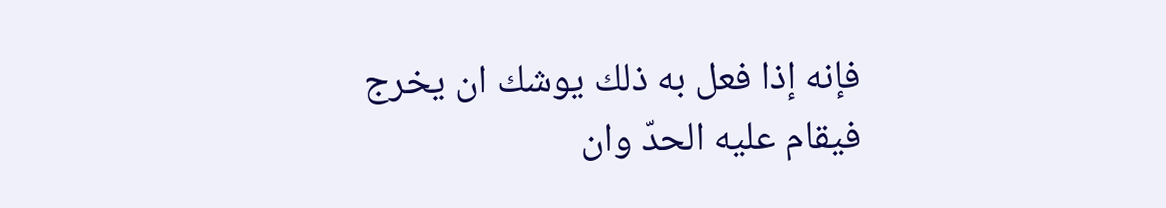فإنه إذا فعل به ذلك يوشك ان يخرج فيقام عليه الحدّ وان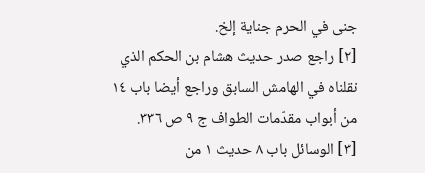جنى في الحرم جناية إلخ.
[٢] راجع صدر حديث هشام بن الحكم الذي نقلناه في الهامش السابق وراجع أيضا باب ١٤ من أبواب مقدّمات الطواف ج ٩ ص ٣٣٦.
[٣] الوسائل باب ٨ حديث ١ من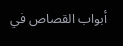أبواب القصاص في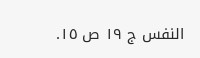النفس ج ١٩ ص ١٥.